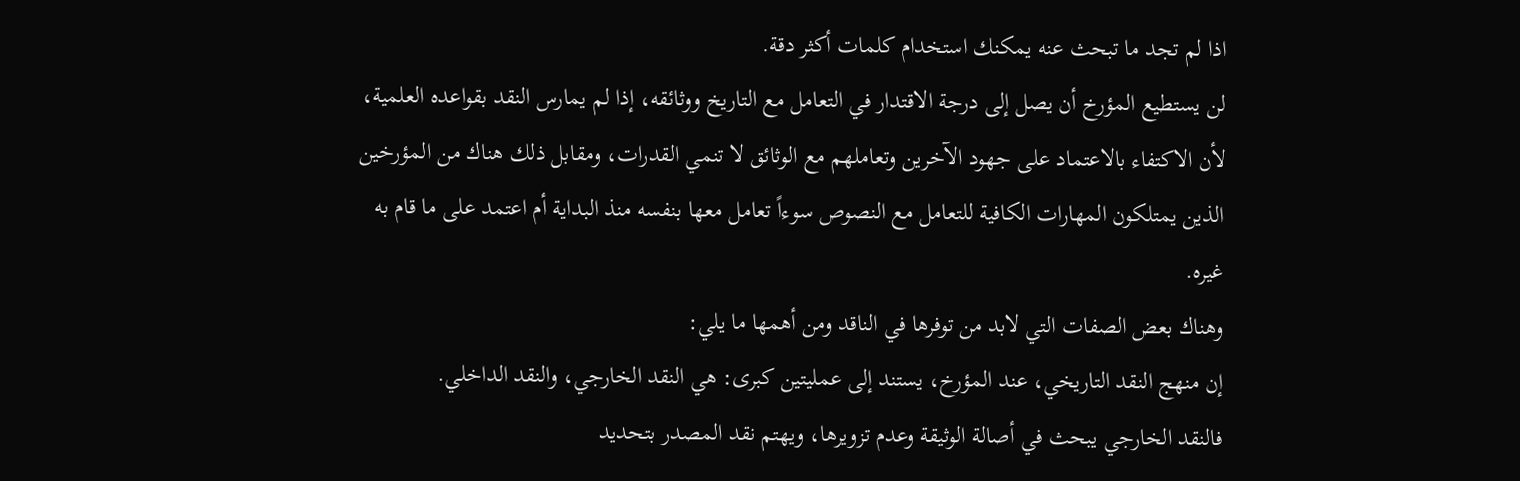اذا لم تجد ما تبحث عنه يمكنك استخدام كلمات أكثر دقة.
لن يستطيع المؤرخ أن يصل إلى درجة الاقتدار في التعامل مع التاريخ ووثائقه، إذا لم يمارس النقد بقواعده العلمية، لأن الاكتفاء بالاعتماد على جهود الآخرين وتعاملهم مع الوثائق لا تنمي القدرات، ومقابل ذلك هناك من المؤرخين الذين يمتلكون المهارات الكافية للتعامل مع النصوص سوءاً تعامل معها بنفسه منذ البداية أم اعتمد على ما قام به غيره.
وهناك بعض الصفات التي لابد من توفرها في الناقد ومن أهمها ما يلي:
إن منهج النقد التاريخي، عند المؤرخ، يستند إلى عمليتين كبرى: هي النقد الخارجي، والنقد الداخلي.
فالنقد الخارجي يبحث في أصالة الوثيقة وعدم تزويرها، ويهتم نقد المصدر بتحديد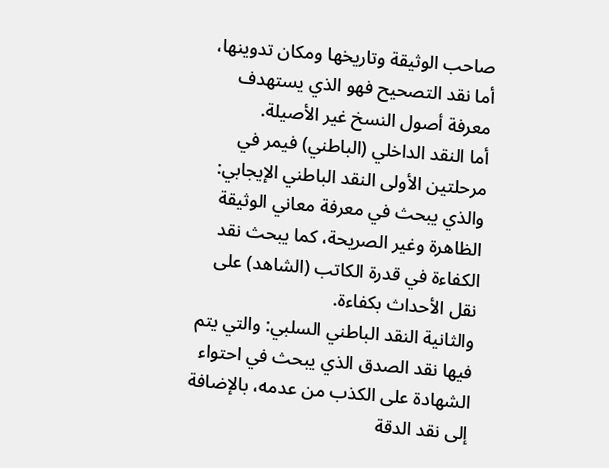صاحب الوثيقة وتاريخها ومكان تدوينها، أما نقد التصحيح فهو الذي يستهدف معرفة أصول النسخ غير الأصيلة.
أما النقد الداخلي (الباطني) فيمر في مرحلتين الأولى النقد الباطني الإيجابي: والذي يبحث في معرفة معاني الوثيقة الظاهرة وغير الصريحة، كما يبحث نقد الكفاءة في قدرة الكاتب (الشاهد) على نقل الأحداث بكفاءة.
والثانية النقد الباطني السلبي: والتي يتم فيها نقد الصدق الذي يبحث في احتواء الشهادة على الكذب من عدمه، بالإضافة إلى نقد الدقة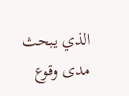الذي يبحث مدى وقوع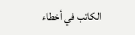الكاتب في أخطاء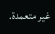غير متعمدة.